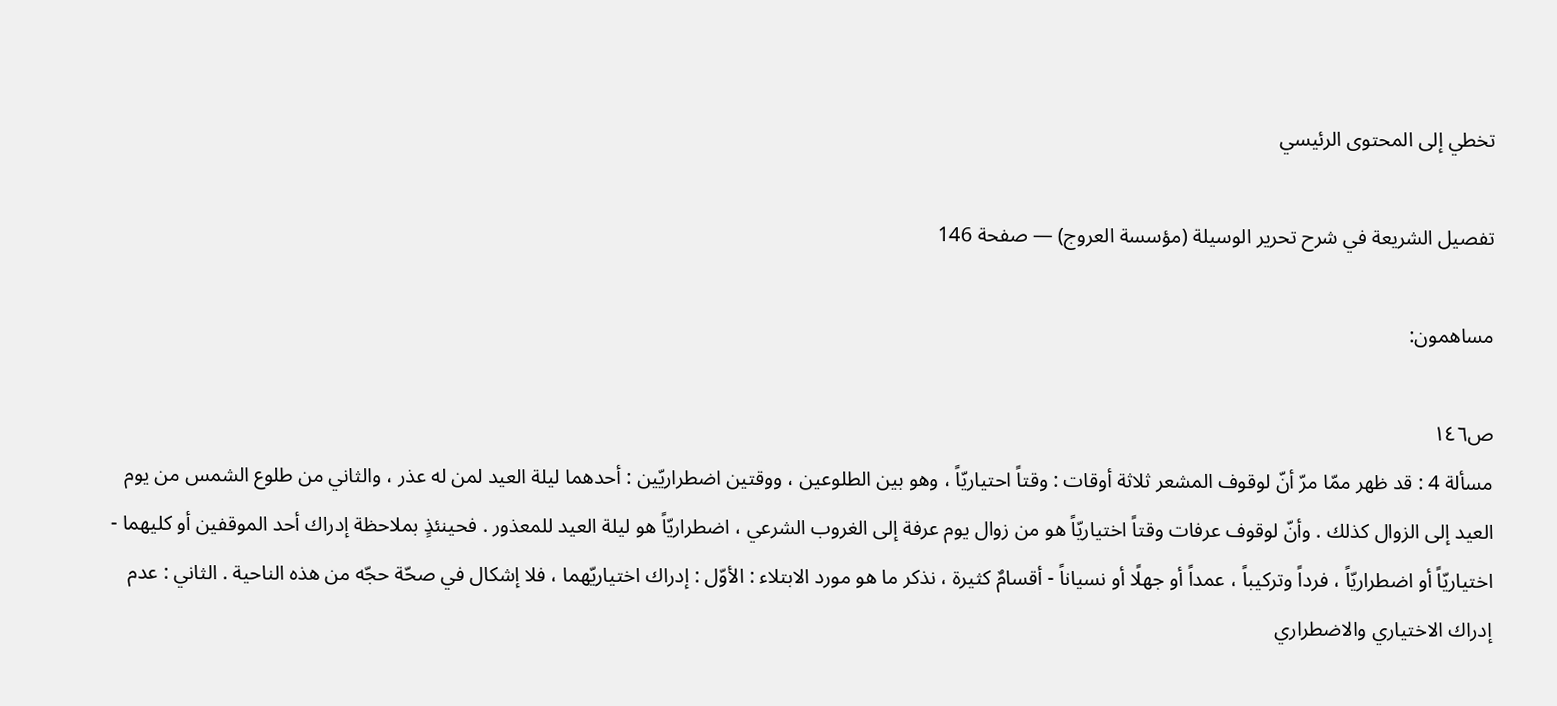تخطي إلى المحتوى الرئيسي

تفصيل الشريعة في شرح تحرير الوسيلة (مؤسسة العروج) — صفحة 146

مساهمون:

ص١٤٦
مسألة 4 : قد ظهر ممّا مرّ أنّ لوقوف المشعر ثلاثة أوقات : وقتاً احتياريّاً ، وهو بين الطلوعين ، ووقتين اضطراريّين : أحدهما ليلة العيد لمن له عذر ، والثاني من طلوع الشمس من يوم العيد إلى الزوال كذلك . وأنّ لوقوف عرفات وقتاً اختياريّاً هو من زوال يوم عرفة إلى الغروب الشرعي ، اضطراريّاً هو ليلة العيد للمعذور . فحينئذٍ بملاحظة إدراك أحد الموقفين أو كليهما - اختياريّاً أو اضطراريّاً ، فرداً وتركيباً ، عمداً أو جهلًا أو نسياناً - أقسامٌ كثيرة ، نذكر ما هو مورد الابتلاء : الأوّل : إدراك اختياريّهما ، فلا إشكال في صحّة حجّه من هذه الناحية . الثاني : عدم إدراك الاختياري والاضطراري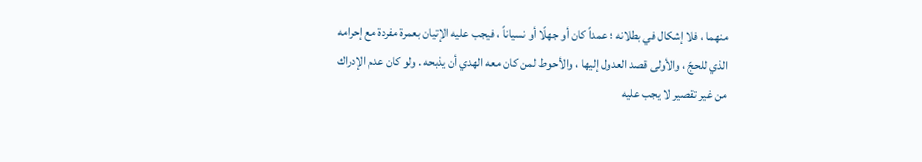منهما ، فلا إشكال في بطلانه ؛ عمداً كان أو جهلًا أو نسياناً ، فيجب عليه الإتيان بعمرة مفردة مع إحرامه الذي للحجّ ، والأولى قصد العدول إليها ، والأحوط لمن كان معه الهدي أن يذبحه . ولو كان عدم الإدراك من غير تقصير لا يجب عليه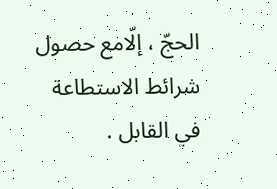الحجّ ، إلّامع حصول شرائط الاستطاعة في القابل .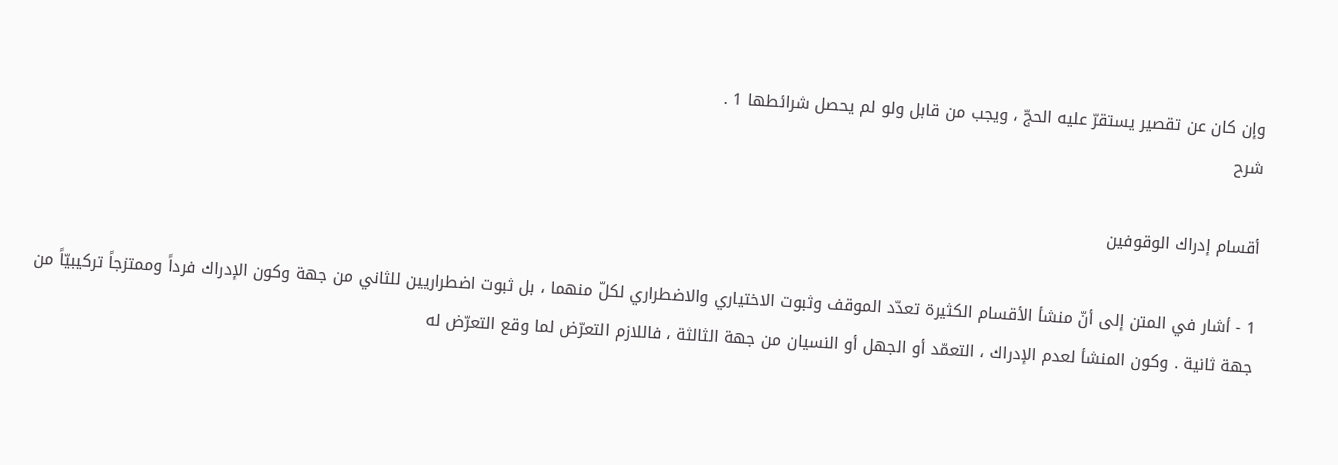وإن كان عن تقصير يستقرّ عليه الحجّ ، ويجب من قابل ولو لم يحصل شرائطها 1 .
شرح

أقسام إدراك الوقوفين

1 - أشار في المتن إلى أنّ منشأ الأقسام الكثيرة تعدّد الموقف وثبوت الاختياري والاضطراري لكلّ منهما ، بل ثبوت اضطراريين للثاني من جهة وكون الإدراك فرداً وممتزجاً تركيبيّاً من جهة ثانية . وكون المنشأ لعدم الإدراك ، التعمّد أو الجهل أو النسيان من جهة الثالثة ، فاللازم التعرّض لما وقع التعرّض له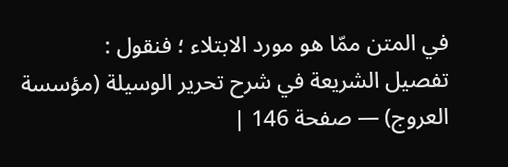في المتن ممّا هو مورد الابتلاء ؛ فنقول :
تفصيل الشريعة في شرح تحرير الوسيلة (مؤسسة العروج) — صفحة 146 |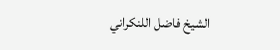الشيخ فاضل اللنكراني